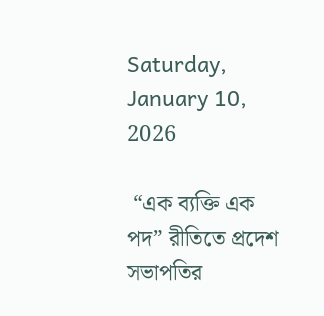Saturday, January 10, 2026

 “এক ব্যক্তি এক পদ” রীতিতে প্রদেশ সভাপতির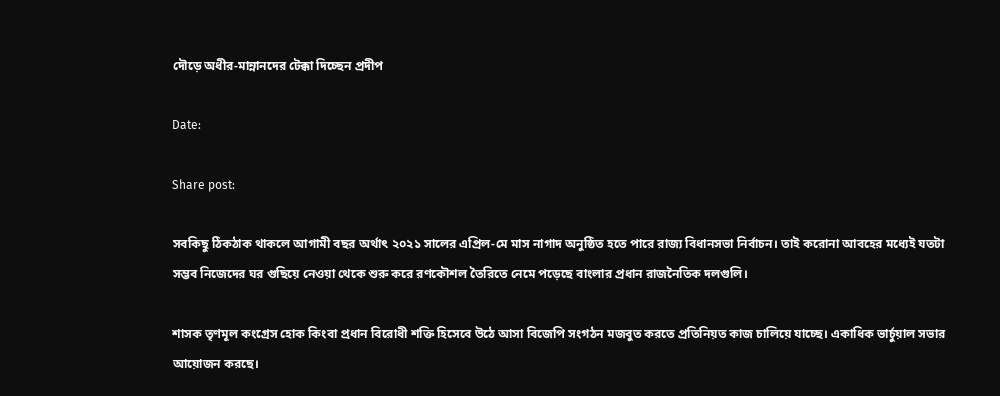দৌড়ে অধীর-মান্নানদের টেক্কা দিচ্ছেন প্রদীপ

Date:

Share post:

সবকিছু ঠিকঠাক থাকলে আগামী বছর অর্থাৎ ২০২১ সালের এপ্রিল-মে মাস নাগাদ অনুষ্ঠিত হতে পারে রাজ্য বিধানসভা নির্বাচন। তাই করোনা আবহের মধ্যেই যতটা সম্ভব নিজেদের ঘর গুছিয়ে নেওয়া থেকে শুরু করে রণকৌশল তৈরিতে নেমে পড়েছে বাংলার প্রধান রাজনৈতিক দলগুলি।

শাসক তৃণমূল কংগ্রেস হোক কিংবা প্রধান বিরোধী শক্তি হিসেবে উঠে আসা বিজেপি সংগঠন মজবুত করতে প্রতিনিয়ত কাজ চালিয়ে যাচ্ছে। একাধিক ভার্চুয়াল সভার আয়োজন করছে।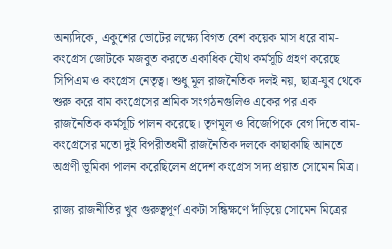অন্যদিকে, একুশের ভোটের লক্ষ্যে বিগত বেশ কয়েক মাস ধরে বাম-কংগ্রেস জোটকে মজবুত করতে একাধিক যৌথ কর্মসূচি গ্রহণ করেছে সিপিএম ও কংগ্রেস নেতৃত্ব। শুধু মূল রাজনৈতিক দলই নয়, ছাত্র-যুব থেকে শুরু করে বাম কংগ্রেসের শ্রমিক সংগঠনগুলিও একের পর এক রাজনৈতিক কর্মসূচি পালন করেছে। তৃণমূল ও বিজেপিকে বেগ দিতে বাম-কংগ্রেসের মতো দুই বিপরীতধর্মী রাজনৈতিক দলকে কাছাকাছি আনতে অগ্রণী ভূমিকা পালন করেছিলেন প্রদেশ কংগ্রেস সদ্য প্রয়াত সোমেন মিত্র।

রাজ্য রাজনীতির খুব গুরুত্বপূর্ণ একটা সন্ধিক্ষণে দাঁড়িয়ে সোমেন মিত্রের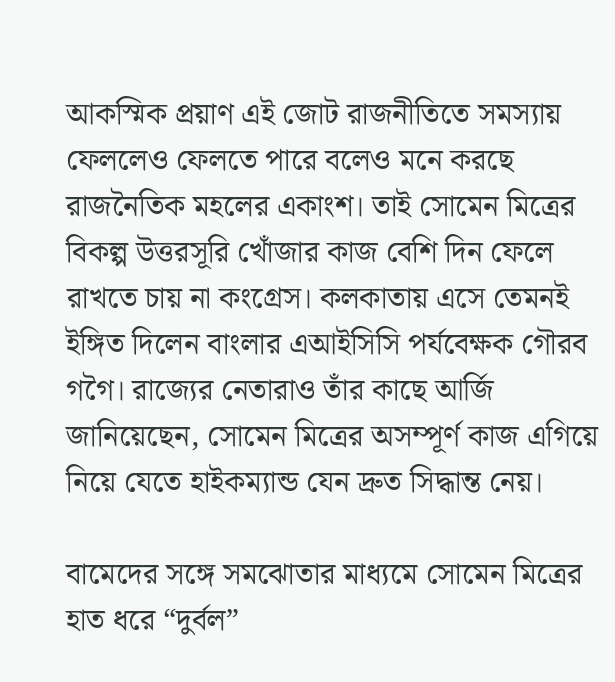আকস্মিক প্রয়াণ এই জোট রাজনীতিতে সমস্যায় ফেললেও ফেলতে পারে বলেও মনে করছে রাজনৈতিক মহলের একাংশ। তাই সোমেন মিত্রের বিকল্প উত্তরসূরি খোঁজার কাজ বেশি দিন ফেলে রাখতে চায় না কংগ্রেস। কলকাতায় এসে তেমনই ইঙ্গিত দিলেন বাংলার এআইসিসি পর্যবেক্ষক গৌরব গগৈ। রাজ্যের নেতারাও তাঁর কাছে আর্জি জানিয়েছেন, সোমেন মিত্রের অসম্পূর্ণ কাজ এগিয়ে নিয়ে যেতে হাইকম্যান্ড যেন দ্রুত সিদ্ধান্ত নেয়।

বামেদের সঙ্গে সমঝোতার মাধ্যমে সোমেন মিত্রের হাত ধরে “দুর্বল”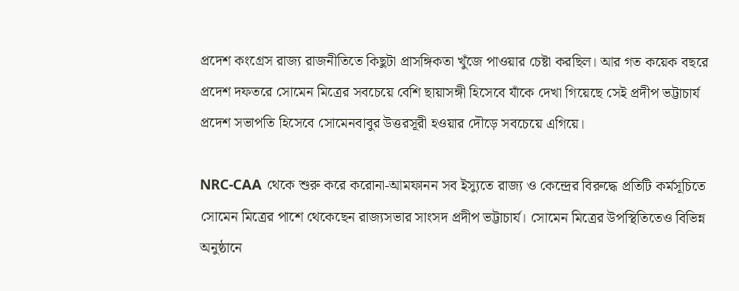প্রদেশ কংগ্রেস রাজ্য রাজনীতিতে কিছুটা প্রাসঙ্গিকতা খুঁজে পাওয়ার চেষ্টা করছিল। আর গত কয়েক বছরে প্রদেশ দফতরে সোমেন মিত্রের সবচেয়ে বেশি ছায়াসঙ্গী হিসেবে যাঁকে দেখা গিয়েছে সেই প্রদীপ ভট্টাচার্য প্রদেশ সভাপতি হিসেবে সোমেনবাবুর উত্তরসূরী হওয়ার দৌড়ে সবচেয়ে এগিয়ে।

NRC-CAA থেকে শুরু করে করোনা-আমফানন সব ইস্যুতে রাজ্য ও কেন্দ্রের বিরুদ্ধে প্রতিটি কর্মসূচিতে সোমেন মিত্রের পাশে থেকেছেন রাজ্যসভার সাংসদ প্রদীপ ভট্টাচার্য। সোমেন মিত্রের উপস্থিতিতেও বিভিন্ন অনুষ্ঠানে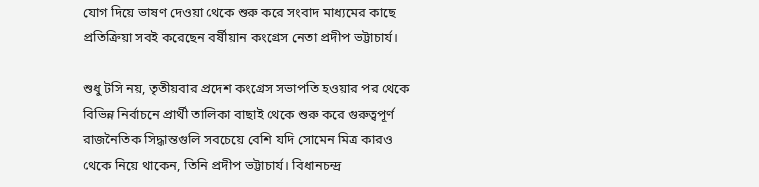যোগ দিয়ে ভাষণ দেওয়া থেকে শুরু করে সংবাদ মাধ্যমের কাছে প্রতিক্রিয়া সবই করেছেন বর্ষীয়ান কংগ্রেস নেতা প্রদীপ ভট্টাচার্য।

শুধু টসি নয়, তৃতীয়বার প্রদেশ কংগ্রেস সভাপতি হওয়ার পর থেকে বিভিন্ন নির্বাচনে প্রার্থী তালিকা বাছাই থেকে শুরু করে গুরুত্বপূর্ণ রাজনৈতিক সিদ্ধান্তগুলি সবচেয়ে বেশি যদি সোমেন মিত্র কারও থেকে নিয়ে থাকেন, তিনি প্রদীপ ভট্টাচার্য। বিধানচন্দ্র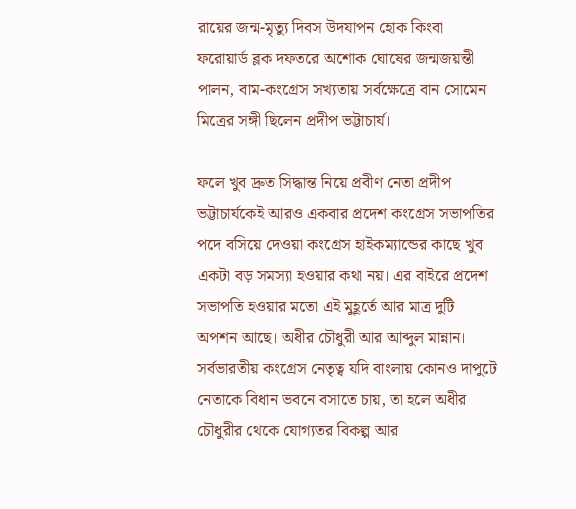রায়ের জন্ম-মৃত্যু দিবস উদযাপন হোক কিংবা ফরোয়ার্ড ব্লক দফতরে অশোক ঘোষের জন্মজয়ন্তী পালন, বাম-কংগ্রেস সখ্যতায় সর্বক্ষেত্রে বান সোমেন মিত্রের সঙ্গী ছিলেন প্রদীপ ভট্টাচার্য।

ফলে খুব দ্রুত সিদ্ধান্ত নিয়ে প্রবীণ নেতা প্রদীপ ভট্টাচার্যকেই আরও একবার প্রদেশ কংগ্রেস সভাপতির পদে বসিয়ে দেওয়া কংগ্রেস হাইকম্যান্ডের কাছে খুব একটা বড় সমস্যা হওয়ার কথা নয়। এর বাইরে প্রদেশ সভাপতি হওয়ার মতো এই মুহূর্তে আর মাত্র দুটি অপশন আছে। অধীর চৌধুরী আর আব্দুল মান্নান। সর্বভারতীয় কংগ্রেস নেতৃত্ব যদি বাংলায় কোনও দাপুটে নেতাকে বিধান ভবনে বসাতে চায়, তা হলে অধীর চৌধুরীর থেকে যোগ্যতর বিকল্প আর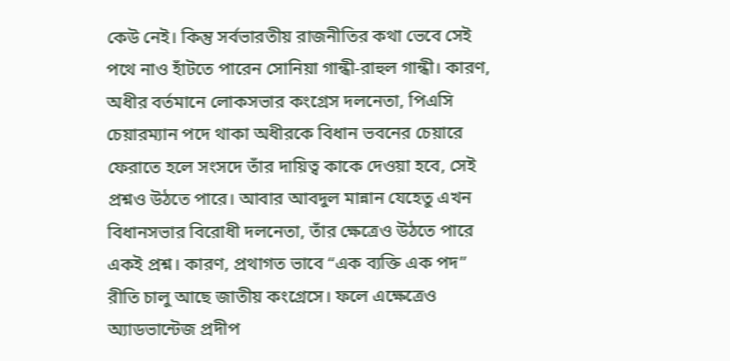কেউ নেই। কিন্তু সর্বভারতীয় রাজনীতির কথা ভেবে সেই পথে নাও হাঁটতে পারেন সোনিয়া গান্ধী-রাহুল গান্ধী। কারণ, অধীর বর্তমানে লোকসভার কংগ্রেস দলনেতা, পিএসি চেয়ারম্যান পদে থাকা অধীরকে বিধান ভবনের চেয়ারে ফেরাতে হলে সংসদে তাঁর দায়িত্ব কাকে দেওয়া হবে, সেই প্রশ্নও উঠতে পারে। আবার আবদুল মান্নান যেহেতু এখন বিধানসভার বিরোধী দলনেতা, তাঁর ক্ষেত্রেও উঠতে পারে একই প্রশ্ন। কারণ, প্রথাগত ভাবে “এক ব্যক্তি এক পদ” রীতি চালু আছে জাতীয় কংগ্রেসে। ফলে এক্ষেত্রেও অ্যাডভান্টেজ প্রদীপ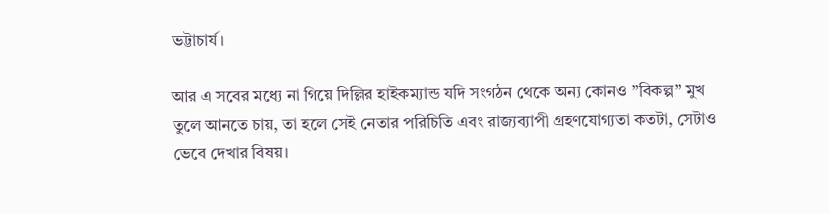ভট্টাচার্য।

আর এ সবের মধ্যে না গিয়ে দিল্লির হাইকম্যান্ড যদি সংগঠন থেকে অন্য কোনও ”বিকল্প” মুখ তুলে আনতে চায়, তা হলে সেই নেতার পরিচিতি এবং রাজ্যব্যাপী গ্রহণযোগ্যতা কতটা, সেটাও ভেবে দেখার বিষয়।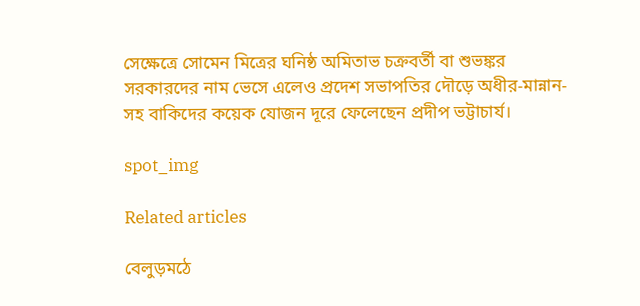সেক্ষেত্রে সোমেন মিত্রের ঘনিষ্ঠ অমিতাভ চক্রবর্তী বা শুভঙ্কর সরকারদের নাম ভেসে এলেও প্রদেশ সভাপতির দৌড়ে অধীর-মান্নান-সহ বাকিদের কয়েক যোজন দূরে ফেলেছেন প্রদীপ ভট্টাচার্য।

spot_img

Related articles

বেলুড়মঠে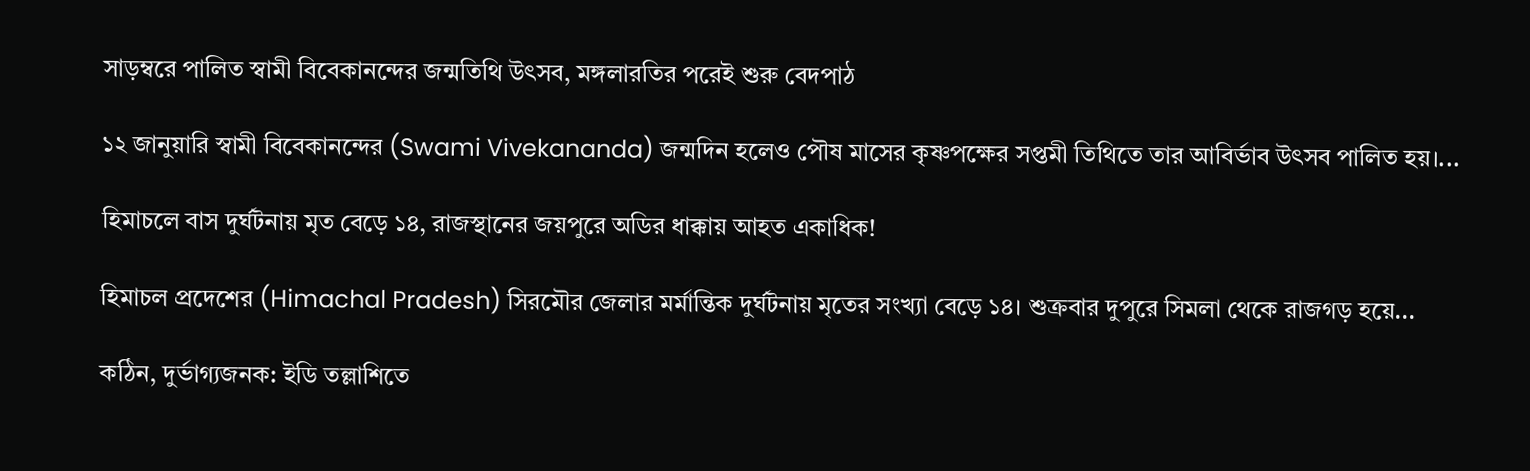সাড়ম্বরে পালিত স্বামী বিবেকানন্দের জন্মতিথি উৎসব, মঙ্গলারতির পরেই শুরু বেদপাঠ

১২ জানুয়ারি স্বামী বিবেকানন্দের (Swami Vivekananda) জন্মদিন হলেও পৌষ মাসের কৃষ্ণপক্ষের সপ্তমী তিথিতে তার আবির্ভাব উৎসব পালিত হয়।...

হিমাচলে বাস দুর্ঘটনায় মৃত বেড়ে ১৪, রাজস্থানের জয়পুরে অডির ধাক্কায় আহত একাধিক!

হিমাচল প্রদেশের (Himachal Pradesh) সিরমৌর জেলার মর্মান্তিক দুর্ঘটনায় মৃতের সংখ্যা বেড়ে ১৪। শুক্রবার দুপুরে সিমলা থেকে রাজগড় হয়ে...

কঠিন, দুর্ভাগ্যজনক: ইডি তল্লাশিতে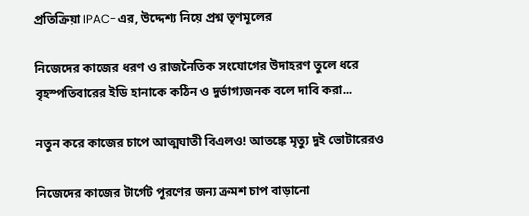প্রতিক্রিয়া IPAC-এর, উদ্দেশ্য নিয়ে প্রশ্ন তৃণমূলের

নিজেদের কাজের ধরণ ও রাজনৈতিক সংযোগের উদাহরণ তুলে ধরে বৃহস্পতিবারের ইডি হানাকে কঠিন ও দুর্ভাগ্যজনক বলে দাবি করা...

নতুন করে কাজের চাপে আত্মঘাতী বিএলও! আতঙ্কে মৃত্যু দুই ভোটারেরও

নিজেদের কাজের টার্গেট পূরণের জন্য ক্রমশ চাপ বাড়ানো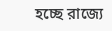হচ্ছে রাজ্যে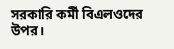সরকারি কর্মী বিএলওদের উপর।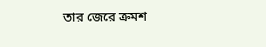তার জেরে ক্রমশ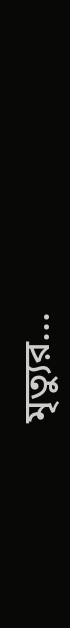মৃত্যুর...